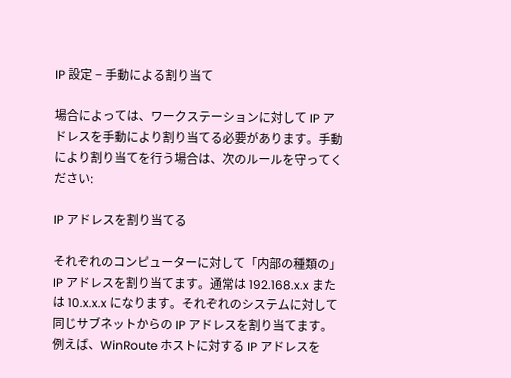IP 設定 − 手動による割り当て

場合によっては、ワークステーションに対して IP アドレスを手動により割り当てる必要があります。手動により割り当てを行う場合は、次のルールを守ってください:

IP アドレスを割り当てる

それぞれのコンピューターに対して「内部の種類の」IP アドレスを割り当てます。通常は 192.168.x.x または 10.x.x.x になります。それぞれのシステムに対して同じサブネットからの IP アドレスを割り当てます。例えば、WinRoute ホストに対する IP アドレスを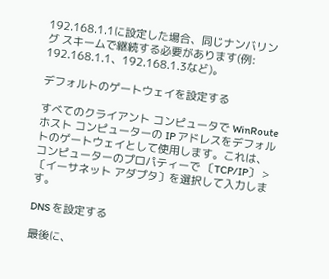192.168.1.1に設定した場合、同じナンバリング スキームで継続する必要があります(例: 192.168.1.1、192.168.1.3など)。

デフォルトのゲートウェイを設定する

すべてのクライアント コンピュータで WinRoute ホスト コンピューターの IP アドレスをデフォルトのゲートウェイとして使用します。これは、コンピューターのプロパティーで 〔TCP/IP〕 > 〔イーサネット アダプタ〕を選択して入力します。

DNS を設定する

最後に、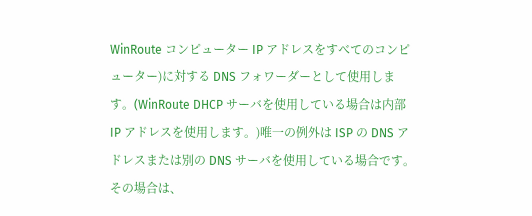WinRoute コンピューター IP アドレスをすべてのコンピューター)に対する DNS フォワーダーとして使用します。(WinRoute DHCP サーバを使用している場合は内部 IP アドレスを使用します。)唯一の例外は ISP の DNS アドレスまたは別の DNS サーバを使用している場合です。その場合は、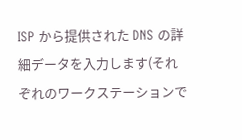ISP から提供された DNS の詳細データを入力します(それぞれのワークステーションで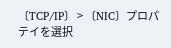〔TCP/IP〕 > 〔NIC〕プロパテイを選択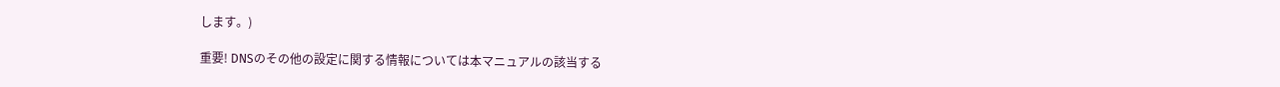します。)

重要! DNSのその他の設定に関する情報については本マニュアルの該当する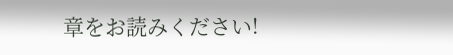章をお読みください!